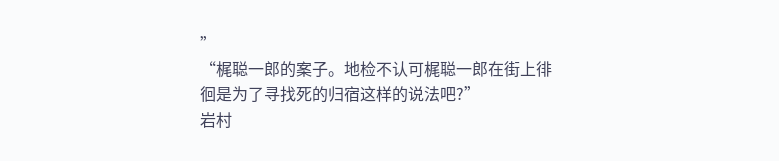”
“梶聪一郎的案子。地检不认可梶聪一郎在街上徘徊是为了寻找死的归宿这样的说法吧?”
岩村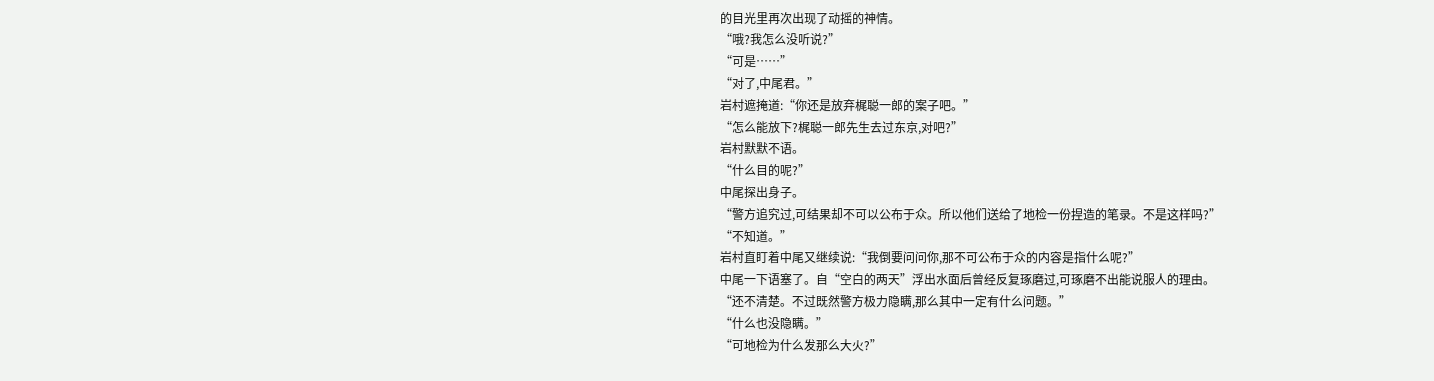的目光里再次出现了动摇的神情。
“哦?我怎么没听说?”
“可是……”
“对了,中尾君。”
岩村遮掩道:“你还是放弃梶聪一郎的案子吧。”
“怎么能放下?梶聪一郎先生去过东京,对吧?”
岩村默默不语。
“什么目的呢?”
中尾探出身子。
“警方追究过,可结果却不可以公布于众。所以他们送给了地检一份捏造的笔录。不是这样吗?”
“不知道。”
岩村直盯着中尾又继续说:“我倒要问问你,那不可公布于众的内容是指什么呢?”
中尾一下语塞了。自“空白的两天”浮出水面后曾经反复琢磨过,可琢磨不出能说服人的理由。
“还不清楚。不过既然警方极力隐瞒,那么其中一定有什么问题。”
“什么也没隐瞒。”
“可地检为什么发那么大火?”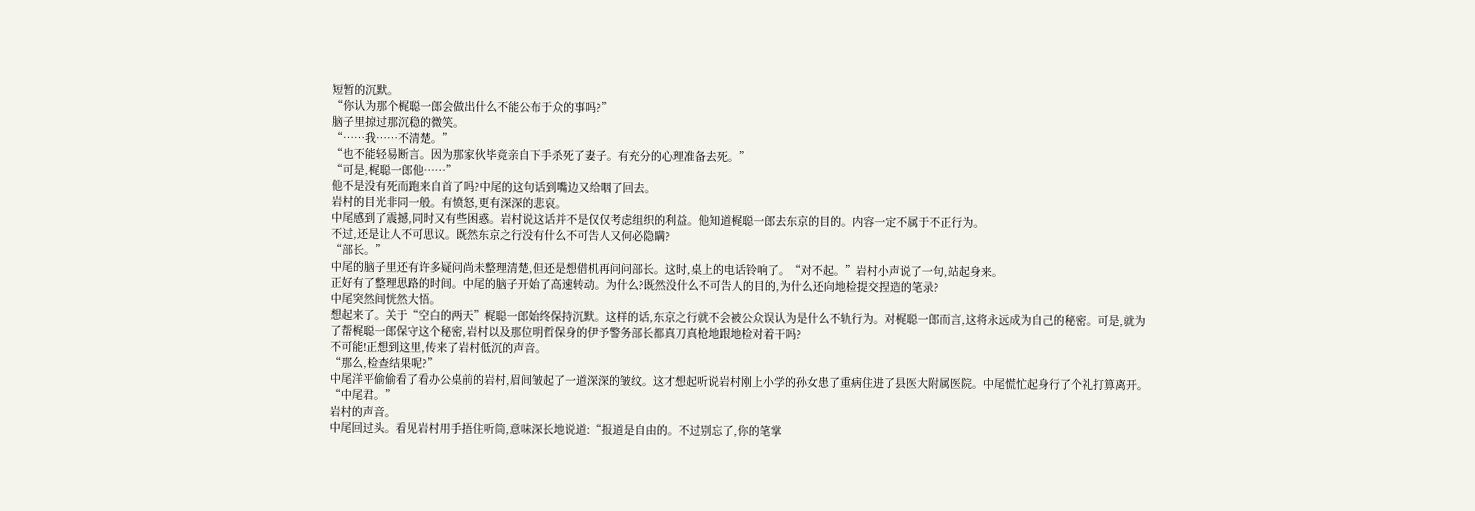短暂的沉默。
“你认为那个梶聪一郎会做出什么不能公布于众的事吗?”
脑子里掠过那沉稳的微笑。
“……我……不清楚。”
“也不能轻易断言。因为那家伙毕竟亲自下手杀死了妻子。有充分的心理准备去死。”
“可是,梶聪一郎他……”
他不是没有死而跑来自首了吗?中尾的这句话到嘴边又给咽了回去。
岩村的目光非同一般。有愤怒,更有深深的悲哀。
中尾感到了震撼,同时又有些困惑。岩村说这话并不是仅仅考虑组织的利益。他知道梶聪一郎去东京的目的。内容一定不属于不正行为。
不过,还是让人不可思议。既然东京之行没有什么不可告人又何必隐瞒?
“部长。”
中尾的脑子里还有许多疑问尚未整理清楚,但还是想借机再问问部长。这时,桌上的电话铃响了。“对不起。”岩村小声说了一句,站起身来。
正好有了整理思路的时间。中尾的脑子开始了高速转动。为什么?既然没什么不可告人的目的,为什么还向地检提交捏造的笔录?
中尾突然间恍然大悟。
想起来了。关于“空白的两天”梶聪一郎始终保持沉默。这样的话,东京之行就不会被公众误认为是什么不轨行为。对梶聪一郎而言,这将永远成为自己的秘密。可是,就为了帮梶聪一郎保守这个秘密,岩村以及那位明哲保身的伊予警务部长都真刀真枪地跟地检对着干吗?
不可能!正想到这里,传来了岩村低沉的声音。
“那么,检查结果呢?”
中尾洋平偷偷看了看办公桌前的岩村,眉间皱起了一道深深的皱纹。这才想起听说岩村刚上小学的孙女患了重病住进了县医大附属医院。中尾慌忙起身行了个礼打算离开。
“中尾君。”
岩村的声音。
中尾回过头。看见岩村用手捂住听筒,意味深长地说道:“报道是自由的。不过别忘了,你的笔掌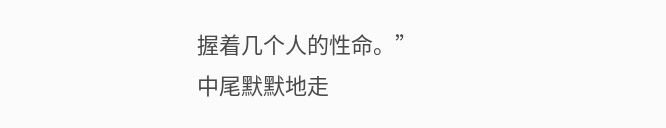握着几个人的性命。”
中尾默默地走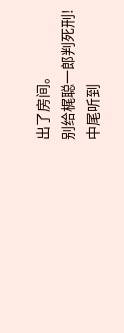出了房间。
别给梶聪一郎判死刑!
中尾听到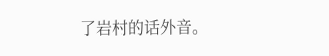了岩村的话外音。